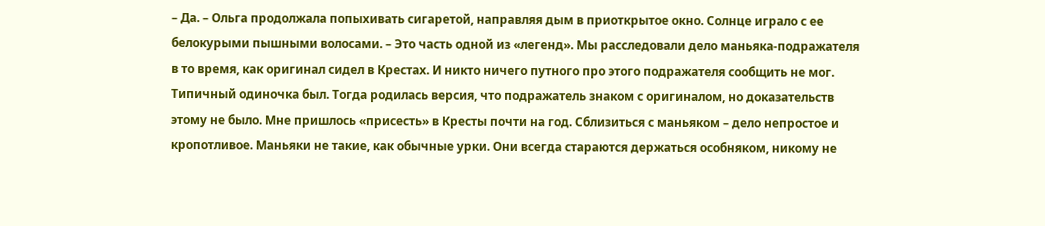– Да. – Ольга продолжала попыхивать сигаретой, направляя дым в приоткрытое окно. Солнце играло с ее белокурыми пышными волосами. – Это часть одной из «легенд». Мы расследовали дело маньяка-подражателя в то время, как оригинал сидел в Крестах. И никто ничего путного про этого подражателя сообщить не мог. Типичный одиночка был. Тогда родилась версия, что подражатель знаком с оригиналом, но доказательств этому не было. Мне пришлось «присесть» в Кресты почти на год. Сблизиться с маньяком – дело непростое и кропотливое. Маньяки не такие, как обычные урки. Они всегда стараются держаться особняком, никому не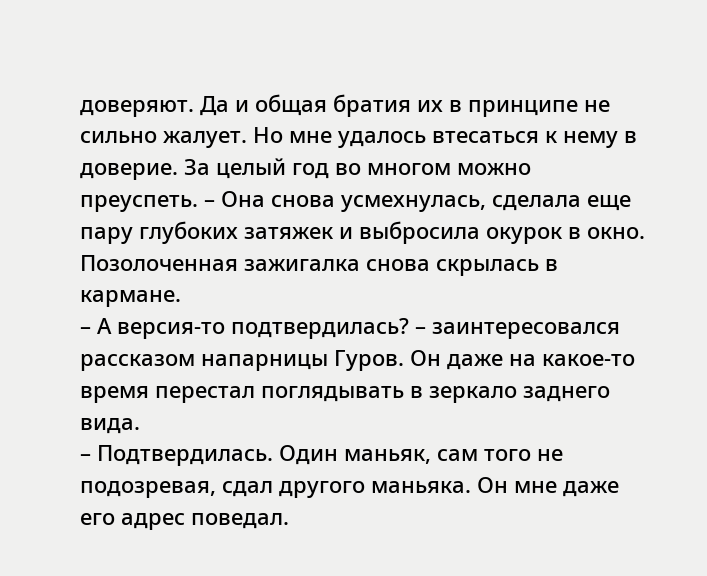доверяют. Да и общая братия их в принципе не сильно жалует. Но мне удалось втесаться к нему в доверие. За целый год во многом можно преуспеть. – Она снова усмехнулась, сделала еще пару глубоких затяжек и выбросила окурок в окно. Позолоченная зажигалка снова скрылась в кармане.
– А версия-то подтвердилась? – заинтересовался рассказом напарницы Гуров. Он даже на какое-то время перестал поглядывать в зеркало заднего вида.
– Подтвердилась. Один маньяк, сам того не подозревая, сдал другого маньяка. Он мне даже его адрес поведал.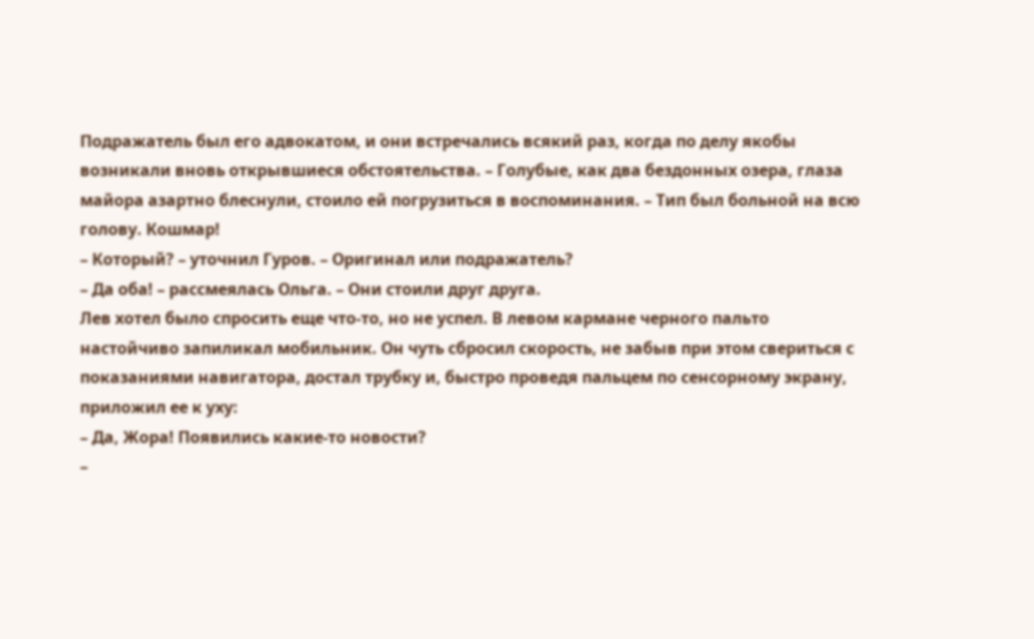Подражатель был его адвокатом, и они встречались всякий раз, когда по делу якобы возникали вновь открывшиеся обстоятельства. – Голубые, как два бездонных озера, глаза майора азартно блеснули, стоило ей погрузиться в воспоминания. – Тип был больной на всю голову. Кошмар!
– Который? – уточнил Гуров. – Оригинал или подражатель?
– Да оба! – рассмеялась Ольга. – Они стоили друг друга.
Лев хотел было спросить еще что-то, но не успел. В левом кармане черного пальто настойчиво запиликал мобильник. Он чуть сбросил скорость, не забыв при этом свериться с показаниями навигатора, достал трубку и, быстро проведя пальцем по сенсорному экрану, приложил ее к уху:
– Да, Жора! Появились какие-то новости?
–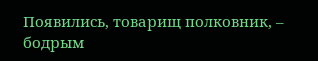Появились, товарищ полковник, – бодрым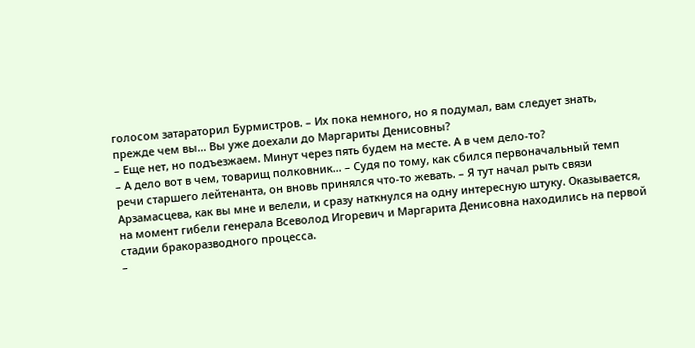голосом затараторил Бурмистров. – Их пока немного, но я подумал, вам следует знать, прежде чем вы… Вы уже доехали до Маргариты Денисовны?
– Еще нет, но подъезжаем. Минут через пять будем на месте. А в чем дело-то?
– А дело вот в чем, товарищ полковник… – Судя по тому, как сбился первоначальный темп речи старшего лейтенанта, он вновь принялся что-то жевать. – Я тут начал рыть связи Арзамасцева, как вы мне и велели, и сразу наткнулся на одну интересную штуку. Оказывается, на момент гибели генерала Всеволод Игоревич и Маргарита Денисовна находились на первой стадии бракоразводного процесса.
–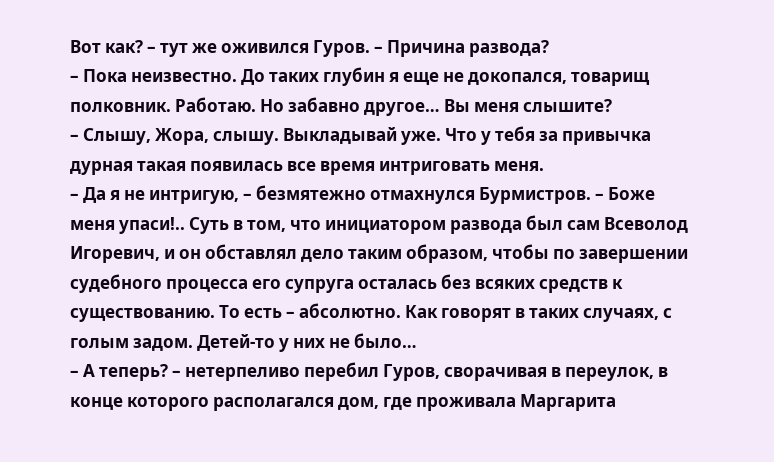Вот как? – тут же оживился Гуров. – Причина развода?
– Пока неизвестно. До таких глубин я еще не докопался, товарищ полковник. Работаю. Но забавно другое… Вы меня слышите?
– Слышу, Жора, слышу. Выкладывай уже. Что у тебя за привычка дурная такая появилась все время интриговать меня.
– Да я не интригую, – безмятежно отмахнулся Бурмистров. – Боже меня упаси!.. Суть в том, что инициатором развода был сам Всеволод Игоревич, и он обставлял дело таким образом, чтобы по завершении судебного процесса его супруга осталась без всяких средств к существованию. То есть – абсолютно. Как говорят в таких случаях, с голым задом. Детей-то у них не было…
– А теперь? – нетерпеливо перебил Гуров, сворачивая в переулок, в конце которого располагался дом, где проживала Маргарита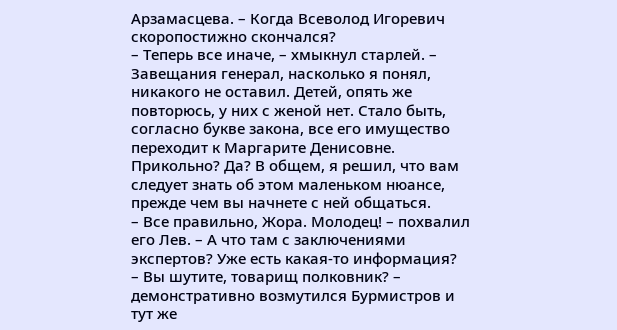Арзамасцева. – Когда Всеволод Игоревич скоропостижно скончался?
– Теперь все иначе, – хмыкнул старлей. – Завещания генерал, насколько я понял, никакого не оставил. Детей, опять же повторюсь, у них с женой нет. Стало быть, согласно букве закона, все его имущество переходит к Маргарите Денисовне. Прикольно? Да? В общем, я решил, что вам следует знать об этом маленьком нюансе, прежде чем вы начнете с ней общаться.
– Все правильно, Жора. Молодец! – похвалил его Лев. – А что там с заключениями экспертов? Уже есть какая-то информация?
– Вы шутите, товарищ полковник? – демонстративно возмутился Бурмистров и тут же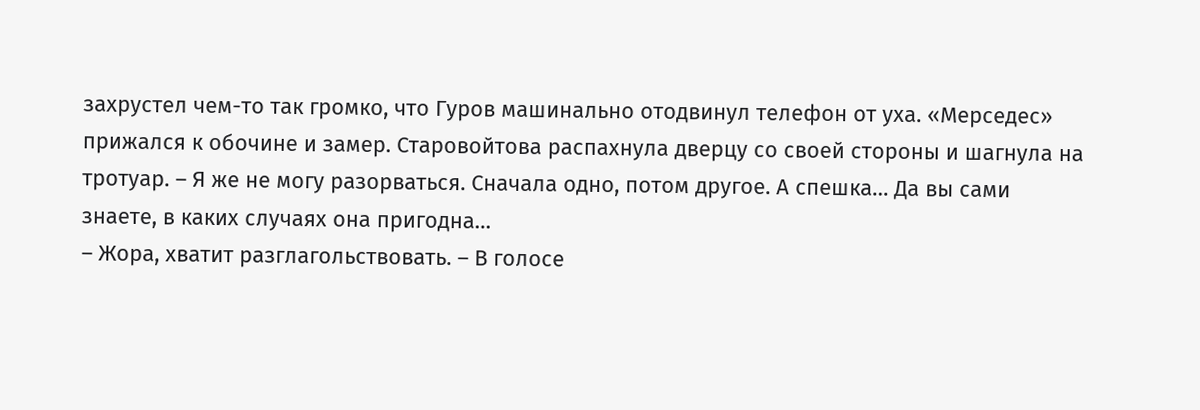захрустел чем-то так громко, что Гуров машинально отодвинул телефон от уха. «Мерседес» прижался к обочине и замер. Старовойтова распахнула дверцу со своей стороны и шагнула на тротуар. – Я же не могу разорваться. Сначала одно, потом другое. А спешка… Да вы сами знаете, в каких случаях она пригодна…
– Жора, хватит разглагольствовать. – В голосе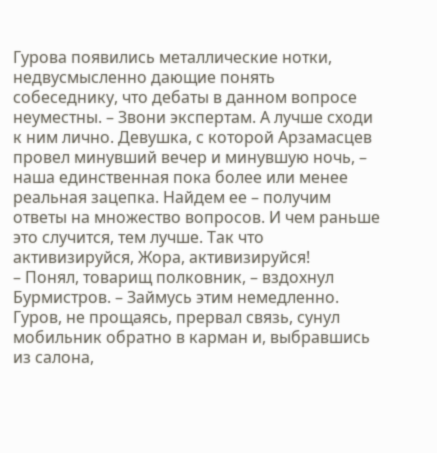Гурова появились металлические нотки, недвусмысленно дающие понять собеседнику, что дебаты в данном вопросе неуместны. – Звони экспертам. А лучше сходи к ним лично. Девушка, с которой Арзамасцев провел минувший вечер и минувшую ночь, – наша единственная пока более или менее реальная зацепка. Найдем ее – получим ответы на множество вопросов. И чем раньше это случится, тем лучше. Так что активизируйся, Жора, активизируйся!
– Понял, товарищ полковник, – вздохнул Бурмистров. – Займусь этим немедленно.
Гуров, не прощаясь, прервал связь, сунул мобильник обратно в карман и, выбравшись из салона,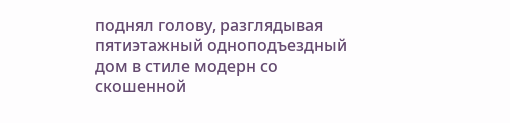поднял голову, разглядывая пятиэтажный одноподъездный дом в стиле модерн со скошенной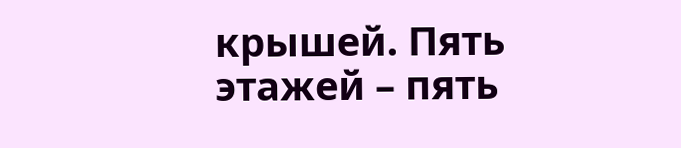крышей. Пять этажей – пять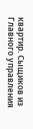квартир. Сыщиков из Главного управления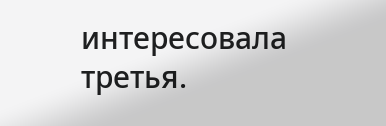интересовала третья.